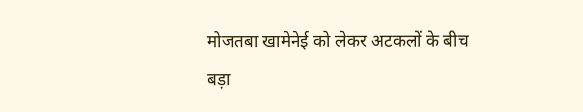मोजतबा खामेनेई को लेकर अटकलों के बीच बड़ा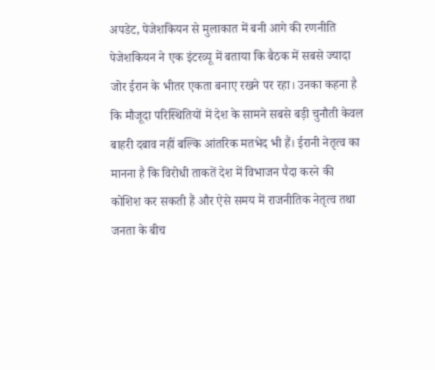अपडेट, पेजेशकियन से मुलाकात में बनी आगे की रणनीति
पेजेशकियन ने एक इंटरव्यू में बताया कि बैठक में सबसे ज्यादा जोर ईरान के भीतर एकता बनाए रखने पर रहा। उनका कहना है कि मौजूदा परिस्थितियों में देश के सामने सबसे बड़ी चुनौती केवल बाहरी दबाव नहीं बल्कि आंतरिक मतभेद भी हैं। ईरानी नेतृत्व का मानना है कि विरोधी ताकतें देश में विभाजन पैदा करने की कोशिश कर सकती हैं और ऐसे समय में राजनीतिक नेतृत्व तथा जनता के बीच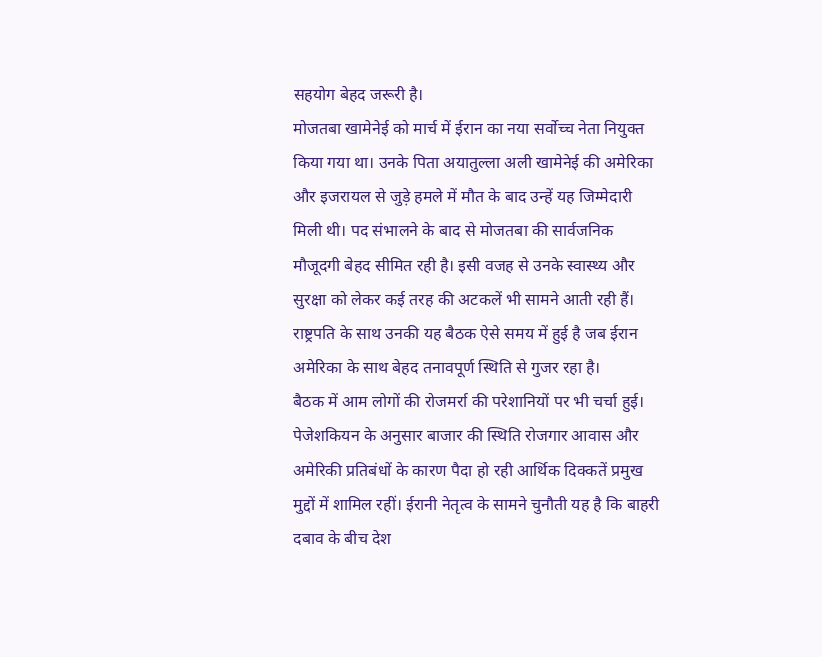सहयोग बेहद जरूरी है।
मोजतबा खामेनेई को मार्च में ईरान का नया सर्वोच्च नेता नियुक्त किया गया था। उनके पिता अयातुल्ला अली खामेनेई की अमेरिका और इजरायल से जुड़े हमले में मौत के बाद उन्हें यह जिम्मेदारी मिली थी। पद संभालने के बाद से मोजतबा की सार्वजनिक मौजूदगी बेहद सीमित रही है। इसी वजह से उनके स्वास्थ्य और सुरक्षा को लेकर कई तरह की अटकलें भी सामने आती रही हैं। राष्ट्रपति के साथ उनकी यह बैठक ऐसे समय में हुई है जब ईरान अमेरिका के साथ बेहद तनावपूर्ण स्थिति से गुजर रहा है।
बैठक में आम लोगों की रोजमर्रा की परेशानियों पर भी चर्चा हुई। पेजेशकियन के अनुसार बाजार की स्थिति रोजगार आवास और अमेरिकी प्रतिबंधों के कारण पैदा हो रही आर्थिक दिक्कतें प्रमुख मुद्दों में शामिल रहीं। ईरानी नेतृत्व के सामने चुनौती यह है कि बाहरी दबाव के बीच देश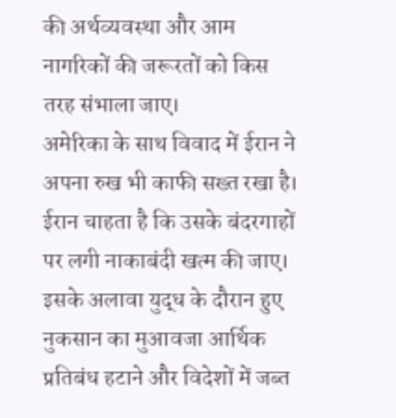की अर्थव्यवस्था और आम नागरिकों की जरूरतों को किस तरह संभाला जाए।
अमेरिका के साथ विवाद में ईरान ने अपना रुख भी काफी सख्त रखा है। ईरान चाहता है कि उसके बंदरगाहों पर लगी नाकाबंदी खत्म की जाए। इसके अलावा युद्ध के दौरान हुए नुकसान का मुआवजा आर्थिक प्रतिबंध हटाने और विदेशों में जब्त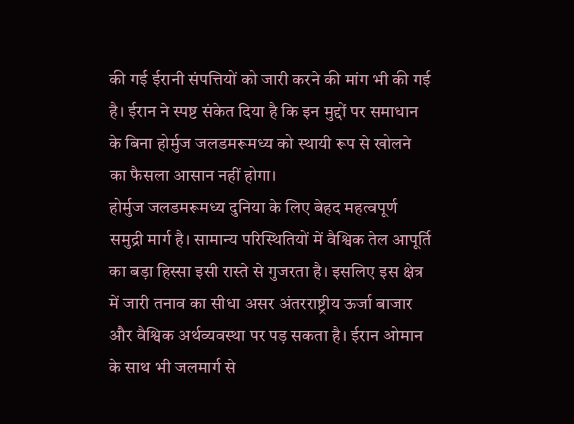की गई ईरानी संपत्तियों को जारी करने की मांग भी की गई है। ईरान ने स्पष्ट संकेत दिया है कि इन मुद्दों पर समाधान के बिना होर्मुज जलडमरूमध्य को स्थायी रूप से खोलने का फैसला आसान नहीं होगा।
होर्मुज जलडमरूमध्य दुनिया के लिए बेहद महत्वपूर्ण समुद्री मार्ग है। सामान्य परिस्थितियों में वैश्विक तेल आपूर्ति का बड़ा हिस्सा इसी रास्ते से गुजरता है। इसलिए इस क्षेत्र में जारी तनाव का सीधा असर अंतरराष्ट्रीय ऊर्जा बाजार और वैश्विक अर्थव्यवस्था पर पड़ सकता है। ईरान ओमान के साथ भी जलमार्ग से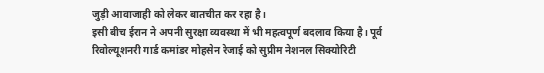जुड़ी आवाजाही को लेकर बातचीत कर रहा है।
इसी बीच ईरान ने अपनी सुरक्षा व्यवस्था में भी महत्वपूर्ण बदलाव किया है। पूर्व रिवोल्यूशनरी गार्ड कमांडर मोहसेन रेजाई को सुप्रीम नेशनल सिक्योरिटी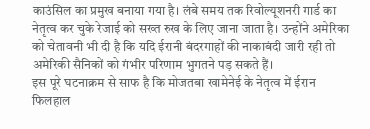काउंसिल का प्रमुख बनाया गया है। लंबे समय तक रिवोल्यूशनरी गार्ड का नेतृत्व कर चुके रेजाई को सख्त रुख के लिए जाना जाता है। उन्होंने अमेरिका को चेतावनी भी दी है कि यदि ईरानी बंदरगाहों की नाकाबंदी जारी रही तो अमेरिकी सैनिकों को गंभीर परिणाम भुगतने पड़ सकते हैं।
इस पूरे घटनाक्रम से साफ है कि मोजतबा खामेनेई के नेतृत्व में ईरान फिलहाल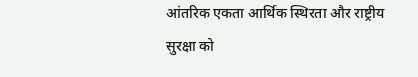आंतरिक एकता आर्थिक स्थिरता और राष्ट्रीय सुरक्षा को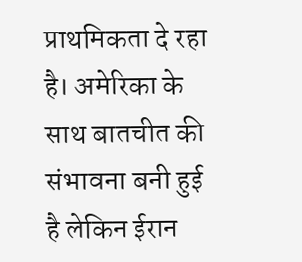प्राथमिकता दे रहा है। अमेरिका के साथ बातचीत की संभावना बनी हुई है लेकिन ईरान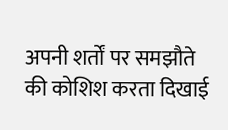अपनी शर्तों पर समझौते की कोशिश करता दिखाई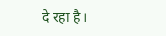दे रहा है।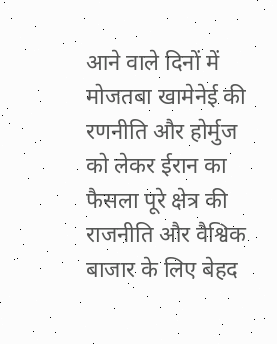आने वाले दिनों में मोजतबा खामेनेई की रणनीति और होर्मुज को लेकर ईरान का फैसला पूरे क्षेत्र की राजनीति और वैश्विक बाजार के लिए बेहद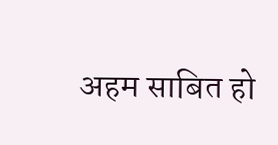अहम साबित हो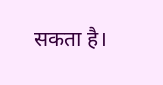सकता है।